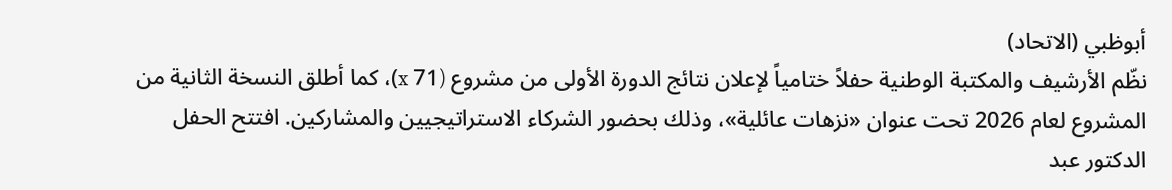أبوظبي (الاتحاد)
نظّم الأرشيف والمكتبة الوطنية حفلاً ختامياً لإعلان نتائج الدورة الأولى من مشروع (x 71)، كما أطلق النسخة الثانية من المشروع لعام 2026 تحت عنوان «نزهات عائلية»، وذلك بحضور الشركاء الاستراتيجيين والمشاركين. افتتح الحفل الدكتور عبد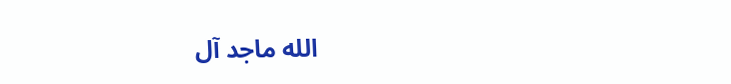الله ماجد آل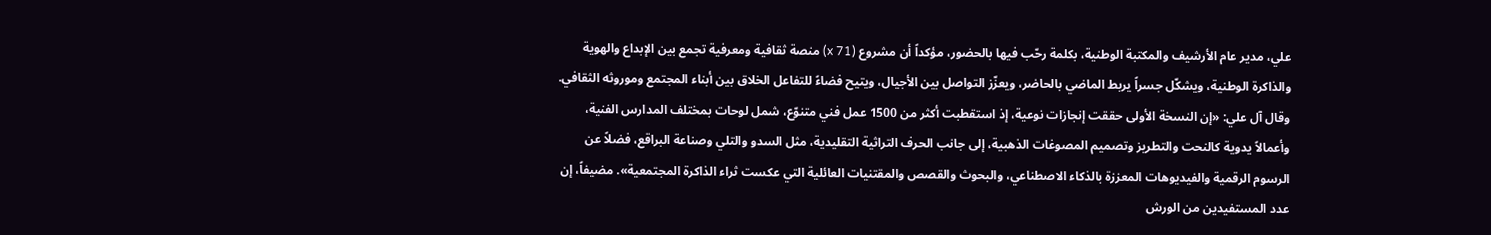علي، مدير عام الأرشيف والمكتبة الوطنية، بكلمة رحّب فيها بالحضور، مؤكداً أن مشروع (x 71) منصة ثقافية ومعرفية تجمع بين الإبداع والهوية والذاكرة الوطنية، ويشكّل جسراً يربط الماضي بالحاضر، ويعزّز التواصل بين الأجيال، ويتيح فضاءً للتفاعل الخلاق بين أبناء المجتمع وموروثه الثقافي.
وقال آل علي: «إن النسخة الأولى حققت إنجازات نوعية، إذ استقطبت أكثر من 1500 عمل فني متنوّع، شمل لوحات بمختلف المدارس الفنية، وأعمالاً يدوية كالنحت والتطريز وتصميم المصوغات الذهبية، إلى جانب الحرف التراثية التقليدية، مثل السدو والتلي وصناعة البراقع، فضلاً عن الرسوم الرقمية والفيديوهات المعززة بالذكاء الاصطناعي، والبحوث والقصص والمقتنيات العائلية التي عكست ثراء الذاكرة المجتمعية». مضيفاً، إن عدد المستفيدين من الورش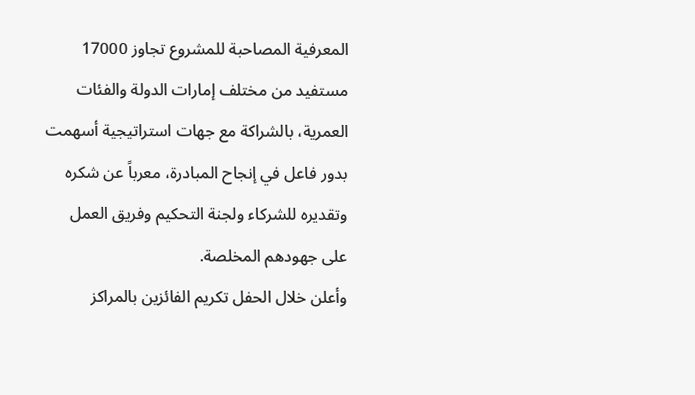المعرفية المصاحبة للمشروع تجاوز 17000 مستفيد من مختلف إمارات الدولة والفئات العمرية، بالشراكة مع جهات استراتيجية أسهمت بدور فاعل في إنجاح المبادرة، معرباً عن شكره وتقديره للشركاء ولجنة التحكيم وفريق العمل على جهودهم المخلصة.
وأعلن خلال الحفل تكريم الفائزين بالمراكز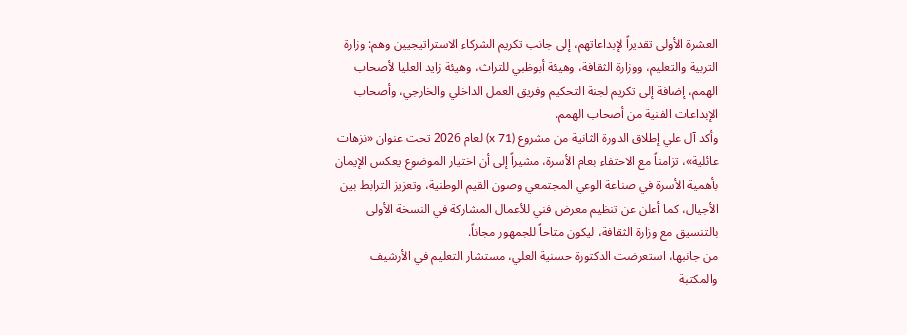العشرة الأولى تقديراً لإبداعاتهم، إلى جانب تكريم الشركاء الاستراتيجيين وهم: وزارة التربية والتعليم، ووزارة الثقافة، وهيئة أبوظبي للتراث، وهيئة زايد العليا لأصحاب الهمم، إضافة إلى تكريم لجنة التحكيم وفريق العمل الداخلي والخارجي، وأصحاب الإبداعات الفنية من أصحاب الهمم.
وأكد آل علي إطلاق الدورة الثانية من مشروع (x 71) لعام 2026 تحت عنوان «نزهات عائلية»، تزامناً مع الاحتفاء بعام الأسرة، مشيراً إلى أن اختيار الموضوع يعكس الإيمان بأهمية الأسرة في صناعة الوعي المجتمعي وصون القيم الوطنية، وتعزيز الترابط بين الأجيال، كما أعلن عن تنظيم معرض فني للأعمال المشاركة في النسخة الأولى بالتنسيق مع وزارة الثقافة، ليكون متاحاً للجمهور مجاناً.
من جانبها، استعرضت الدكتورة حسنية العلي، مستشار التعليم في الأرشيف والمكتبة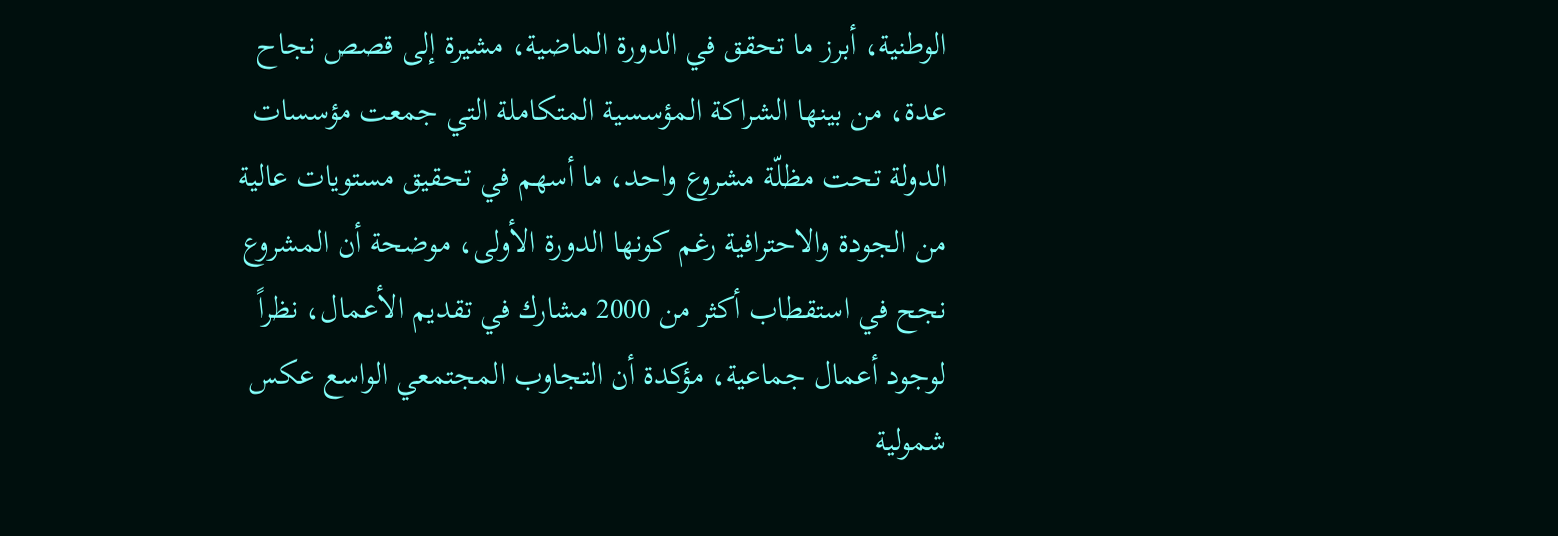الوطنية، أبرز ما تحقق في الدورة الماضية، مشيرة إلى قصص نجاح عدة، من بينها الشراكة المؤسسية المتكاملة التي جمعت مؤسسات الدولة تحت مظلّة مشروع واحد، ما أسهم في تحقيق مستويات عالية من الجودة والاحترافية رغم كونها الدورة الأولى، موضحة أن المشروع نجح في استقطاب أكثر من 2000 مشارك في تقديم الأعمال، نظراً لوجود أعمال جماعية، مؤكدة أن التجاوب المجتمعي الواسع عكس شمولية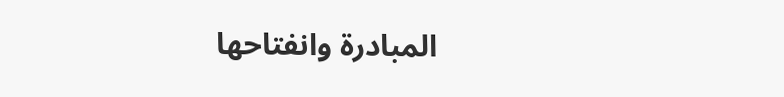المبادرة وانفتاحها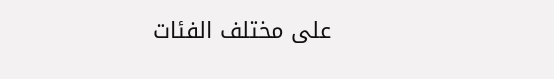على مختلف الفئات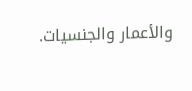والأعمار والجنسيات.